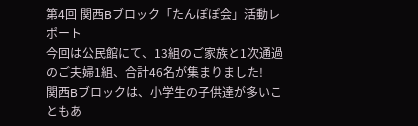第4回 関西Bブロック「たんぽぽ会」活動レポート
今回は公民館にて、13組のご家族と1次通過のご夫婦1組、合計46名が集まりました!
関西Bブロックは、小学生の子供達が多いこともあ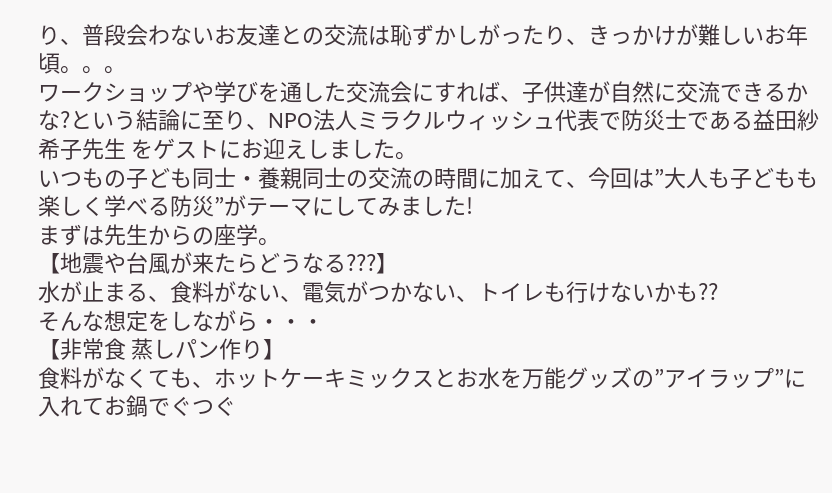り、普段会わないお友達との交流は恥ずかしがったり、きっかけが難しいお年頃。。。
ワークショップや学びを通した交流会にすれば、子供達が自然に交流できるかな?という結論に至り、NPO法人ミラクルウィッシュ代表で防災士である益田紗希子先生 をゲストにお迎えしました。
いつもの子ども同士・養親同士の交流の時間に加えて、今回は”大人も子どもも楽しく学べる防災”がテーマにしてみました!
まずは先生からの座学。
【地震や台風が来たらどうなる???】
水が止まる、食料がない、電気がつかない、トイレも行けないかも??
そんな想定をしながら・・・
【非常食 蒸しパン作り】
食料がなくても、ホットケーキミックスとお水を万能グッズの”アイラップ”に入れてお鍋でぐつぐ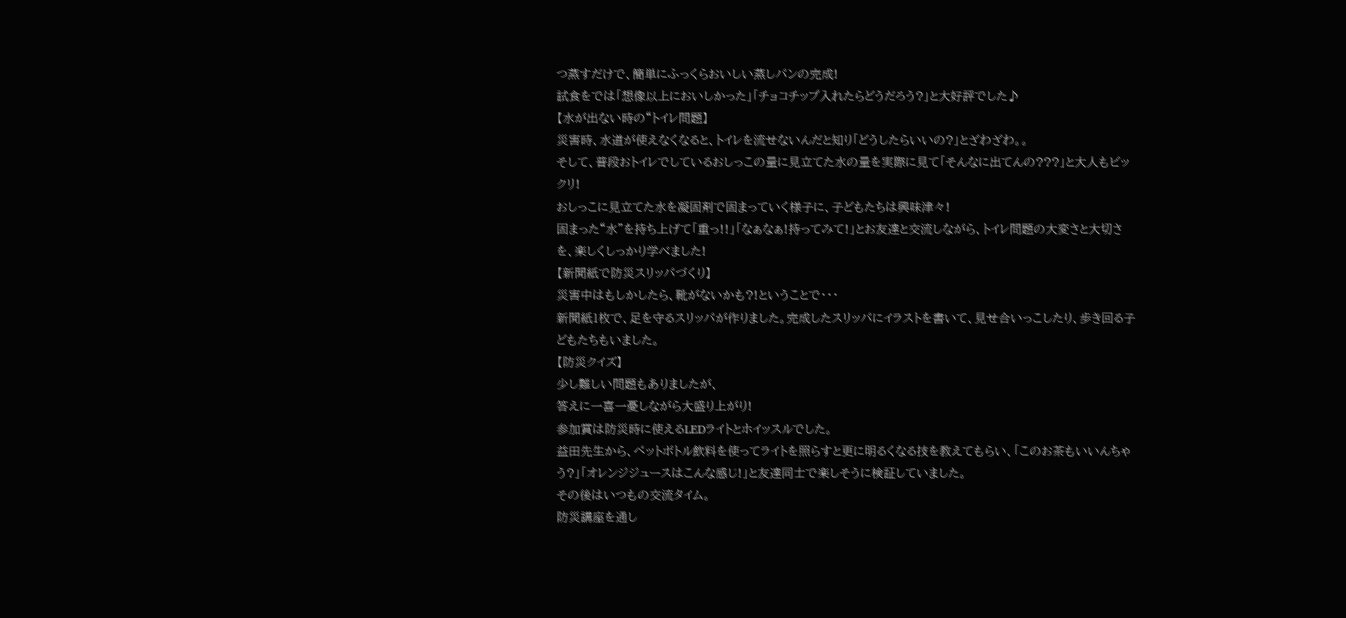つ蒸すだけで、簡単にふっくらおいしい蒸しパンの完成!
試食をでは「想像以上においしかった」「チョコチップ入れたらどうだろう?」と大好評でした♪
【水が出ない時の“トイレ問題】
災害時、水道が使えなくなると、トイレを流せないんだと知り「どうしたらいいの?」とざわざわ。。
そして、普段おトイレでしているおしっこの量に見立てた水の量を実際に見て「そんなに出てんの???」と大人もビックリ!
おしっこに見立てた水を凝固剤で固まっていく様子に、子どもたちは興味津々!
固まった“水”を持ち上げて「重っ!!」「なぁなぁ!持ってみて!」とお友達と交流しながら、トイレ問題の大変さと大切さを、楽しくしっかり学べました!
【新聞紙で防災スリッパづくり】
災害中はもしかしたら、靴がないかも?!ということで・・・
新聞紙1枚で、足を守るスリッパが作りました。完成したスリッパにイラストを書いて、見せ合いっこしたり、歩き回る子どもたちもいました。
【防災クイズ】
少し難しい問題もありましたが、
答えに一喜一憂しながら大盛り上がり!
参加賞は防災時に使えるLEDライトとホイッスルでした。
益田先生から、ペットボトル飲料を使ってライトを照らすと更に明るくなる技を教えてもらい、「このお茶もいいんちゃう?」「オレンジジュースはこんな感じ!」と友達同士で楽しそうに検証していました。
その後はいつもの交流タイム。
防災講座を通し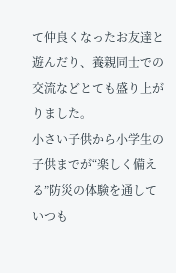て仲良くなったお友達と遊んだり、養親同士での交流などとても盛り上がりました。
小さい子供から小学生の子供までが“楽しく備える”防災の体験を通していつも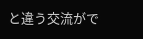と違う交流がで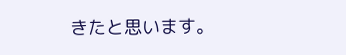きたと思います。